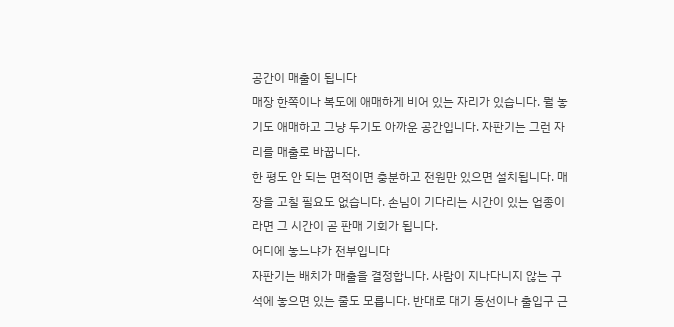공간이 매출이 됩니다
매장 한쪽이나 복도에 애매하게 비어 있는 자리가 있습니다. 뭘 놓기도 애매하고 그냥 두기도 아까운 공간입니다. 자판기는 그런 자리를 매출로 바꿉니다.
한 평도 안 되는 면적이면 충분하고 전원만 있으면 설치됩니다. 매장을 고칠 필요도 없습니다. 손님이 기다리는 시간이 있는 업종이라면 그 시간이 곧 판매 기회가 됩니다.
어디에 놓느냐가 전부입니다
자판기는 배치가 매출을 결정합니다. 사람이 지나다니지 않는 구석에 놓으면 있는 줄도 모릅니다. 반대로 대기 동선이나 출입구 근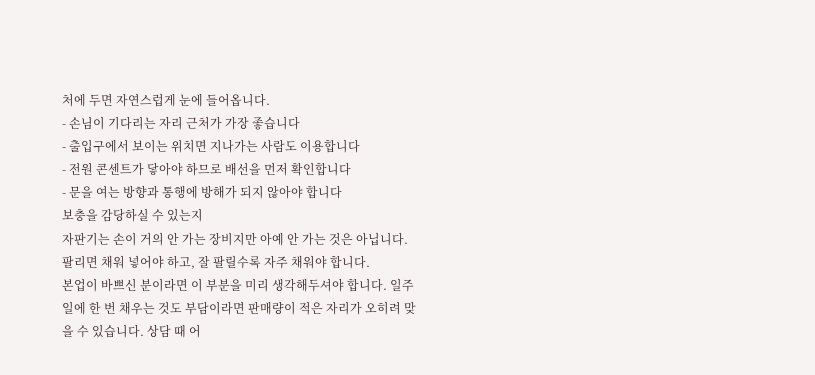처에 두면 자연스럽게 눈에 들어옵니다.
- 손님이 기다리는 자리 근처가 가장 좋습니다
- 출입구에서 보이는 위치면 지나가는 사람도 이용합니다
- 전원 콘센트가 닿아야 하므로 배선을 먼저 확인합니다
- 문을 여는 방향과 통행에 방해가 되지 않아야 합니다
보충을 감당하실 수 있는지
자판기는 손이 거의 안 가는 장비지만 아예 안 가는 것은 아닙니다. 팔리면 채워 넣어야 하고, 잘 팔릴수록 자주 채워야 합니다.
본업이 바쁘신 분이라면 이 부분을 미리 생각해두셔야 합니다. 일주일에 한 번 채우는 것도 부담이라면 판매량이 적은 자리가 오히려 맞을 수 있습니다. 상담 때 어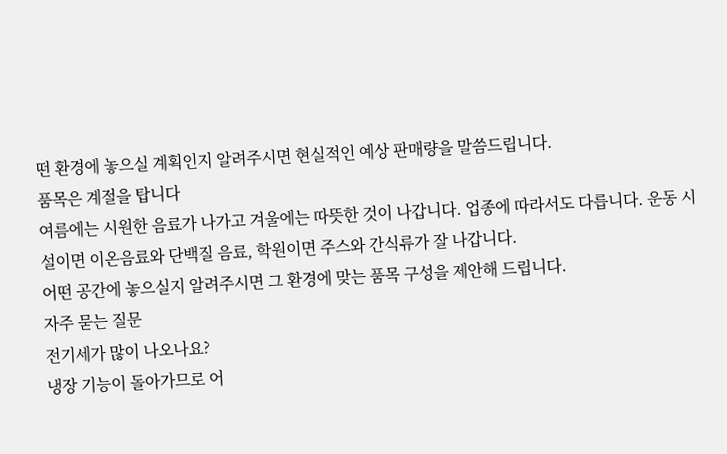떤 환경에 놓으실 계획인지 알려주시면 현실적인 예상 판매량을 말씀드립니다.
품목은 계절을 탑니다
여름에는 시원한 음료가 나가고 겨울에는 따뜻한 것이 나갑니다. 업종에 따라서도 다릅니다. 운동 시설이면 이온음료와 단백질 음료, 학원이면 주스와 간식류가 잘 나갑니다.
어떤 공간에 놓으실지 알려주시면 그 환경에 맞는 품목 구성을 제안해 드립니다.
자주 묻는 질문
전기세가 많이 나오나요?
냉장 기능이 돌아가므로 어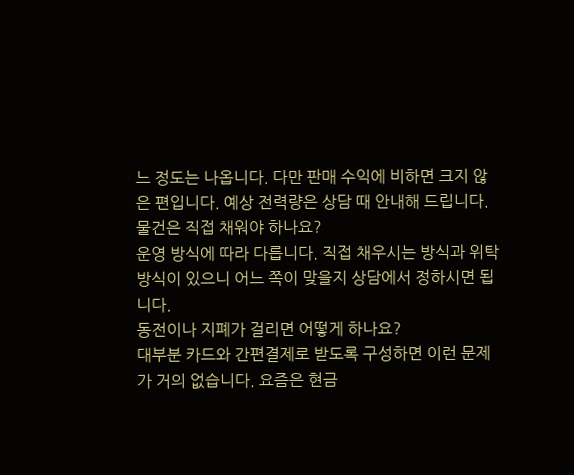느 정도는 나옵니다. 다만 판매 수익에 비하면 크지 않은 편입니다. 예상 전력량은 상담 때 안내해 드립니다.
물건은 직접 채워야 하나요?
운영 방식에 따라 다릅니다. 직접 채우시는 방식과 위탁 방식이 있으니 어느 쪽이 맞을지 상담에서 정하시면 됩니다.
동전이나 지폐가 걸리면 어떻게 하나요?
대부분 카드와 간편결제로 받도록 구성하면 이런 문제가 거의 없습니다. 요즘은 현금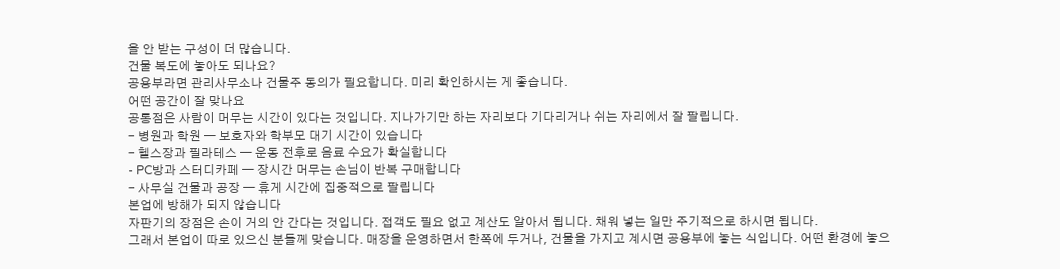을 안 받는 구성이 더 많습니다.
건물 복도에 놓아도 되나요?
공용부라면 관리사무소나 건물주 동의가 필요합니다. 미리 확인하시는 게 좋습니다.
어떤 공간이 잘 맞나요
공통점은 사람이 머무는 시간이 있다는 것입니다. 지나가기만 하는 자리보다 기다리거나 쉬는 자리에서 잘 팔립니다.
- 병원과 학원 — 보호자와 학부모 대기 시간이 있습니다
- 헬스장과 필라테스 — 운동 전후로 음료 수요가 확실합니다
- PC방과 스터디카페 — 장시간 머무는 손님이 반복 구매합니다
- 사무실 건물과 공장 — 휴게 시간에 집중적으로 팔립니다
본업에 방해가 되지 않습니다
자판기의 장점은 손이 거의 안 간다는 것입니다. 접객도 필요 없고 계산도 알아서 됩니다. 채워 넣는 일만 주기적으로 하시면 됩니다.
그래서 본업이 따로 있으신 분들께 맞습니다. 매장을 운영하면서 한쪽에 두거나, 건물을 가지고 계시면 공용부에 놓는 식입니다. 어떤 환경에 놓으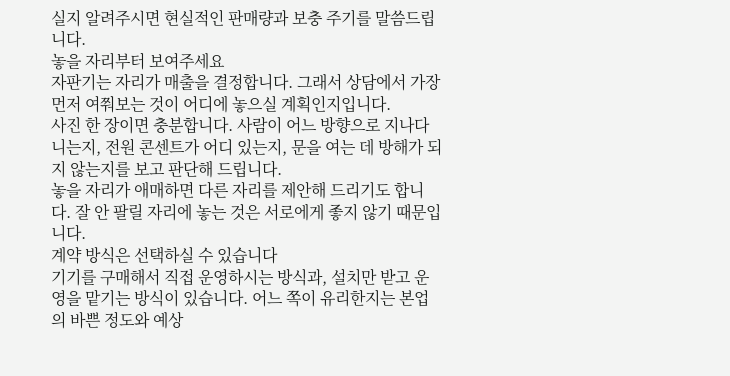실지 알려주시면 현실적인 판매량과 보충 주기를 말씀드립니다.
놓을 자리부터 보여주세요
자판기는 자리가 매출을 결정합니다. 그래서 상담에서 가장 먼저 여쭤보는 것이 어디에 놓으실 계획인지입니다.
사진 한 장이면 충분합니다. 사람이 어느 방향으로 지나다니는지, 전원 콘센트가 어디 있는지, 문을 여는 데 방해가 되지 않는지를 보고 판단해 드립니다.
놓을 자리가 애매하면 다른 자리를 제안해 드리기도 합니다. 잘 안 팔릴 자리에 놓는 것은 서로에게 좋지 않기 때문입니다.
계약 방식은 선택하실 수 있습니다
기기를 구매해서 직접 운영하시는 방식과, 설치만 받고 운영을 맡기는 방식이 있습니다. 어느 쪽이 유리한지는 본업의 바쁜 정도와 예상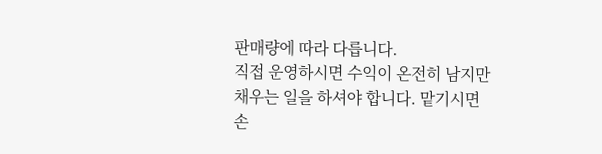판매량에 따라 다릅니다.
직접 운영하시면 수익이 온전히 남지만 채우는 일을 하셔야 합니다. 맡기시면 손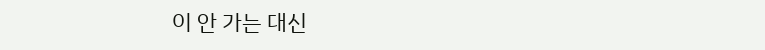이 안 가는 대신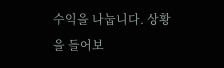수익을 나눕니다. 상황을 들어보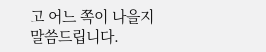고 어느 쪽이 나을지 말씀드립니다.